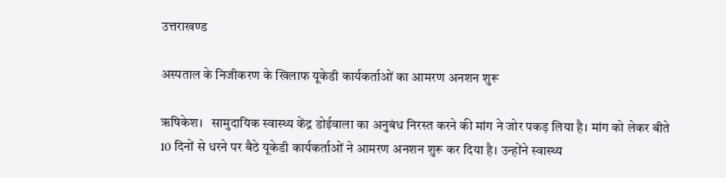उत्तराखण्ड

अस्पताल के निजीकरण के खिलाफ यूकेडी कार्यकर्ताओं का आमरण अनशन शुरू

ऋषिकेश।   सामुदायिक स्वास्थ्य केंद्र डोईवाला का अनुबंध निरस्त करने की मांग ने जोर पकड़ लिया है। मांग को लेकर बीते 10 दिनों से धरने पर बैठे यूकेडी कार्यकर्ताओं ने आमरण अनशन शुरू कर दिया है। उन्होंने स्वास्थ्य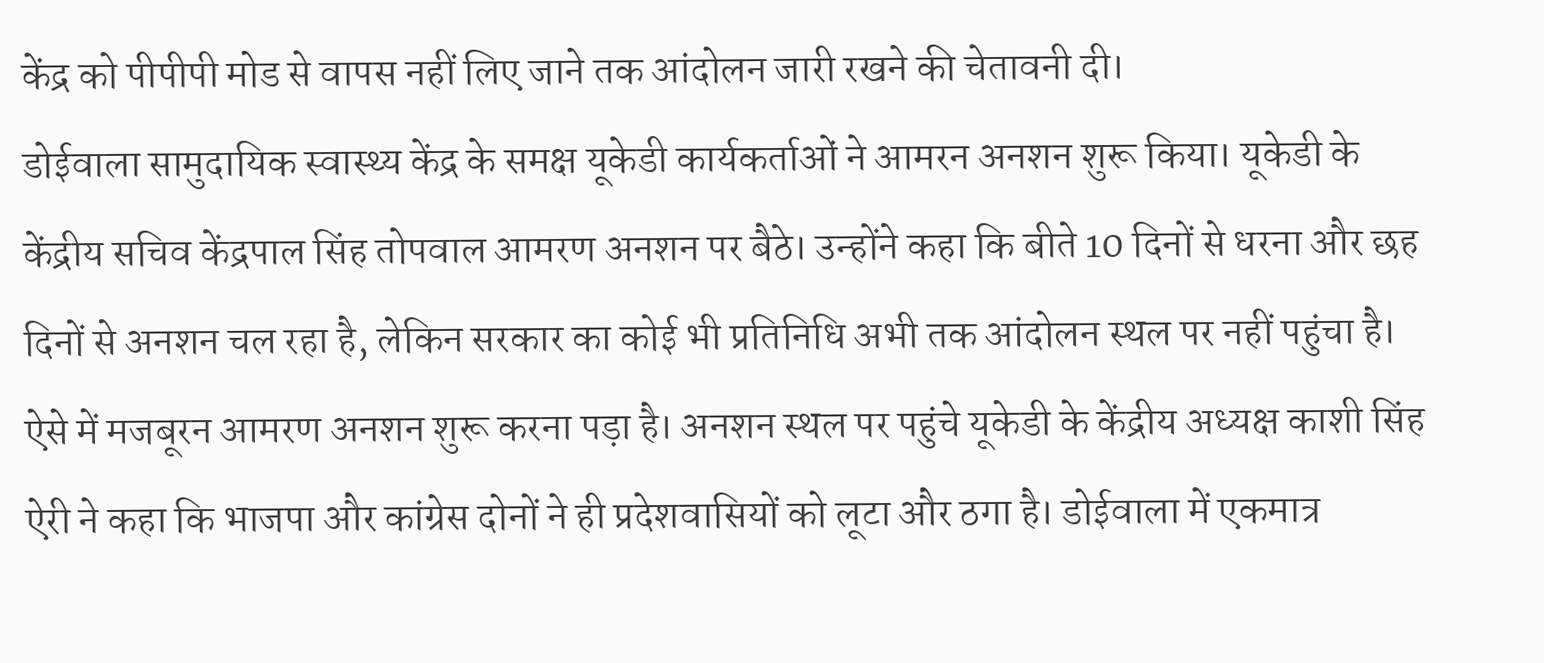केंद्र को पीपीपी मोड से वापस नहीं लिए जाने तक आंदोलन जारी रखने की चेतावनी दी।
डोईवाला सामुदायिक स्वास्थ्य केंद्र के समक्ष यूकेडी कार्यकर्ताओं ने आमरन अनशन शुरू किया। यूकेडी के केंद्रीय सचिव केंद्रपाल सिंह तोपवाल आमरण अनशन पर बैठे। उन्होंने कहा कि बीते 10 दिनों से धरना और छह दिनों से अनशन चल रहा है, लेकिन सरकार का कोई भी प्रतिनिधि अभी तक आंदोलन स्थल पर नहीं पहुंचा है। ऐसे में मजबूरन आमरण अनशन शुरू करना पड़ा है। अनशन स्थल पर पहुंचे यूकेडी के केंद्रीय अध्यक्ष काशी सिंह ऐरी ने कहा कि भाजपा और कांग्रेस दोनों ने ही प्रदेशवासियों को लूटा और ठगा है। डोईवाला में एकमात्र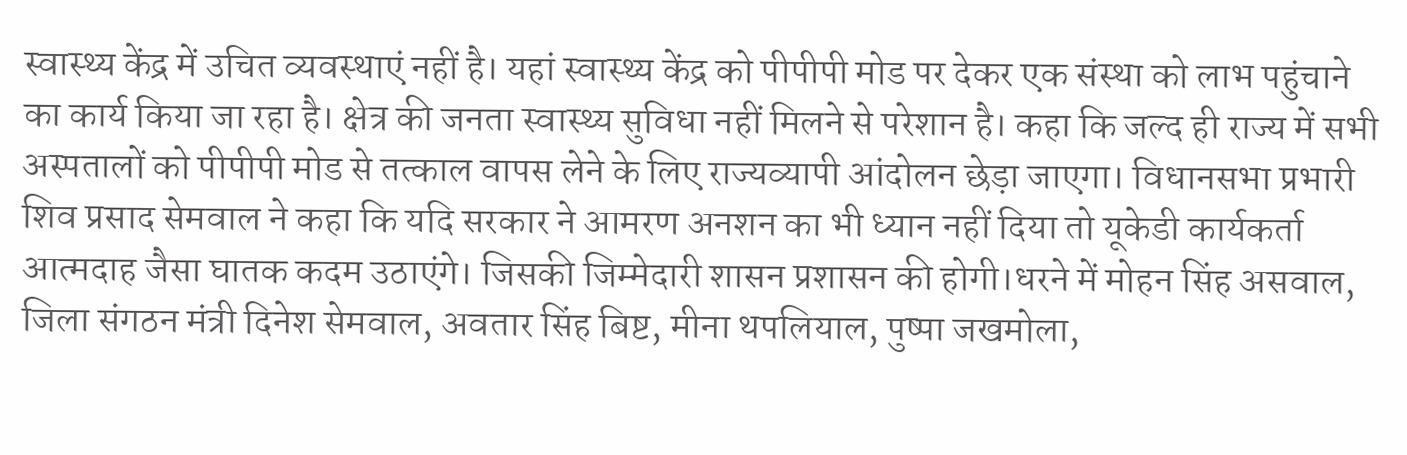स्वास्थ्य केंद्र में उचित व्यवस्थाएं नहीं है। यहां स्वास्थ्य केंद्र को पीपीपी मोड पर देकर एक संस्था को लाभ पहुंचाने का कार्य किया जा रहा है। क्षेत्र की जनता स्वास्थ्य सुविधा नहीं मिलने से परेशान है। कहा कि जल्द ही राज्य में सभी अस्पतालों को पीपीपी मोड से तत्काल वापस लेने के लिए राज्यव्यापी आंदोलन छेड़ा जाएगा। विधानसभा प्रभारी शिव प्रसाद सेमवाल ने कहा कि यदि सरकार ने आमरण अनशन का भी ध्यान नहीं दिया तो यूकेडी कार्यकर्ता आत्मदाह जैसा घातक कदम उठाएंगे। जिसकी जिम्मेदारी शासन प्रशासन की होगी।धरने में मोहन सिंह असवाल, जिला संगठन मंत्री दिनेश सेमवाल, अवतार सिंह बिष्ट, मीना थपलियाल, पुष्पा जखमोला,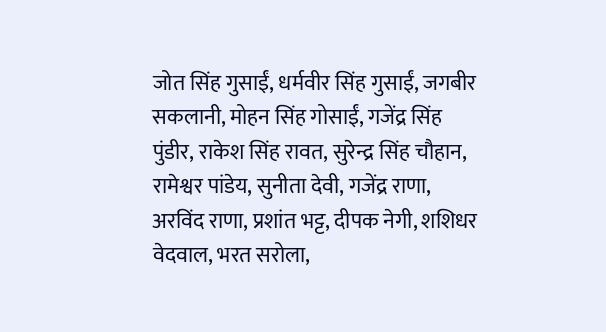जोत सिंह गुसाईं, धर्मवीर सिंह गुसाईं, जगबीर सकलानी, मोहन सिंह गोसाईं, गजेंद्र सिंह पुंडीर, राकेश सिंह रावत, सुरेन्द्र सिंह चौहान, रामेश्वर पांडेय, सुनीता देवी, गजेंद्र राणा, अरविंद राणा, प्रशांत भट्ट, दीपक नेगी, शशिधर वेदवाल, भरत सरोला,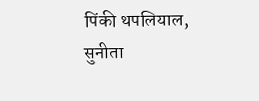पिंकी थपलियाल, सुनीता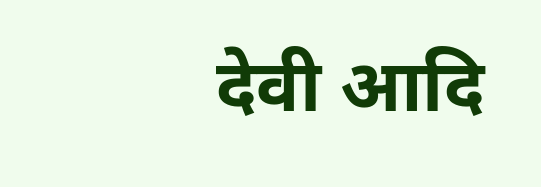देवी आदि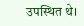उपस्थित थे।